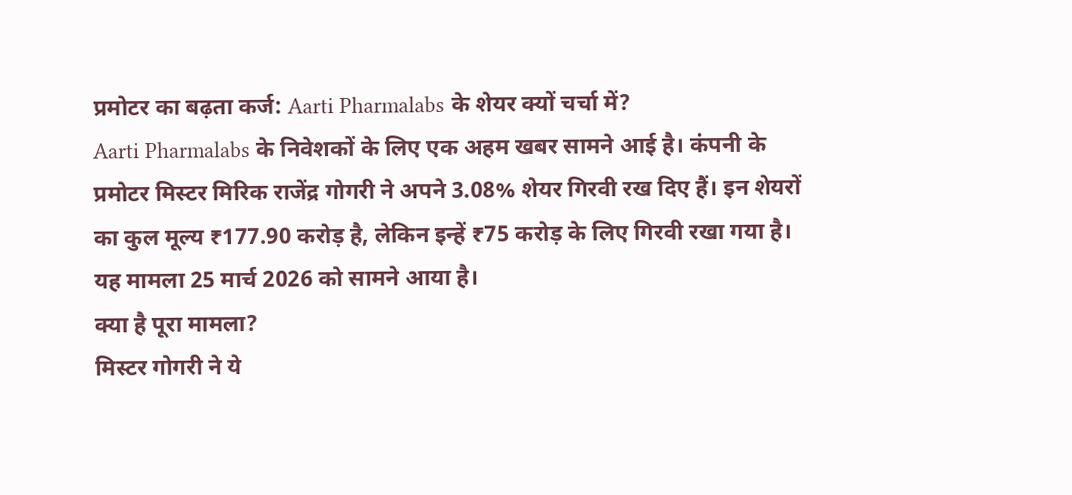प्रमोटर का बढ़ता कर्ज: Aarti Pharmalabs के शेयर क्यों चर्चा में?
Aarti Pharmalabs के निवेशकों के लिए एक अहम खबर सामने आई है। कंपनी के प्रमोटर मिस्टर मिरिक राजेंद्र गोगरी ने अपने 3.08% शेयर गिरवी रख दिए हैं। इन शेयरों का कुल मूल्य ₹177.90 करोड़ है, लेकिन इन्हें ₹75 करोड़ के लिए गिरवी रखा गया है। यह मामला 25 मार्च 2026 को सामने आया है।
क्या है पूरा मामला?
मिस्टर गोगरी ने ये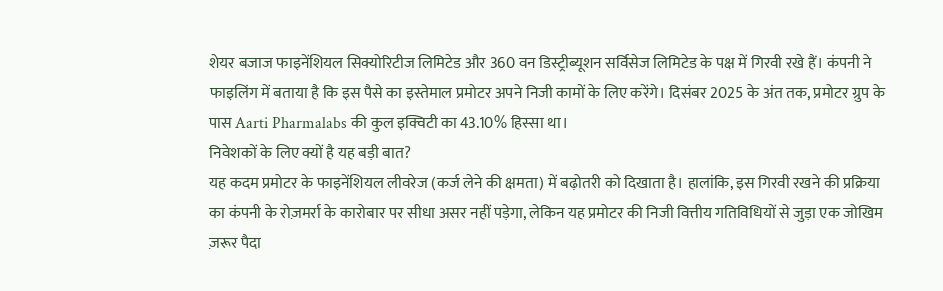शेयर बजाज फाइनेंशियल सिक्योरिटीज लिमिटेड और 360 वन डिस्ट्रीब्यूशन सर्विसेज लिमिटेड के पक्ष में गिरवी रखे हैं। कंपनी ने फाइलिंग में बताया है कि इस पैसे का इस्तेमाल प्रमोटर अपने निजी कामों के लिए करेंगे। दिसंबर 2025 के अंत तक, प्रमोटर ग्रुप के पास Aarti Pharmalabs की कुल इक्विटी का 43.10% हिस्सा था।
निवेशकों के लिए क्यों है यह बड़ी बात?
यह कदम प्रमोटर के फाइनेंशियल लीवरेज (कर्ज लेने की क्षमता) में बढ़ोतरी को दिखाता है। हालांकि, इस गिरवी रखने की प्रक्रिया का कंपनी के रोज़मर्रा के कारोबार पर सीधा असर नहीं पड़ेगा, लेकिन यह प्रमोटर की निजी वित्तीय गतिविधियों से जुड़ा एक जोखिम ज़रूर पैदा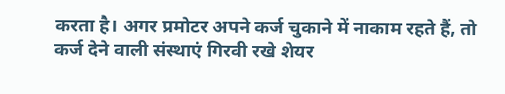करता है। अगर प्रमोटर अपने कर्ज चुकाने में नाकाम रहते हैं, तो कर्ज देने वाली संस्थाएं गिरवी रखे शेयर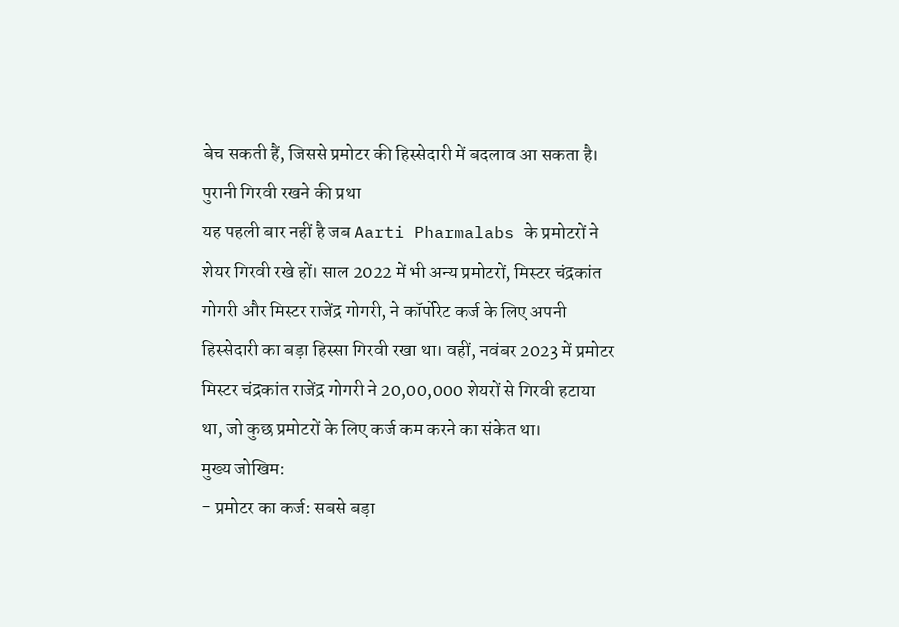बेच सकती हैं, जिससे प्रमोटर की हिस्सेदारी में बदलाव आ सकता है।
पुरानी गिरवी रखने की प्रथा
यह पहली बार नहीं है जब Aarti Pharmalabs के प्रमोटरों ने शेयर गिरवी रखे हों। साल 2022 में भी अन्य प्रमोटरों, मिस्टर चंद्रकांत गोगरी और मिस्टर राजेंद्र गोगरी, ने कॉर्पोरेट कर्ज के लिए अपनी हिस्सेदारी का बड़ा हिस्सा गिरवी रखा था। वहीं, नवंबर 2023 में प्रमोटर मिस्टर चंद्रकांत राजेंद्र गोगरी ने 20,00,000 शेयरों से गिरवी हटाया था, जो कुछ प्रमोटरों के लिए कर्ज कम करने का संकेत था।
मुख्य जोखिम:
- प्रमोटर का कर्ज: सबसे बड़ा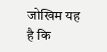जोखिम यह है कि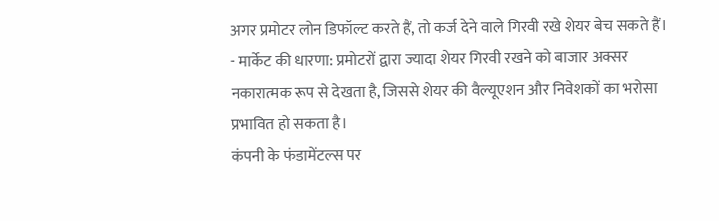अगर प्रमोटर लोन डिफॉल्ट करते हैं, तो कर्ज देने वाले गिरवी रखे शेयर बेच सकते हैं।
- मार्केट की धारणा: प्रमोटरों द्वारा ज्यादा शेयर गिरवी रखने को बाजार अक्सर नकारात्मक रूप से देखता है, जिससे शेयर की वैल्यूएशन और निवेशकों का भरोसा प्रभावित हो सकता है।
कंपनी के फंडामेंटल्स पर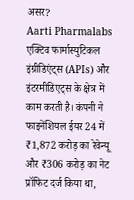असर?
Aarti Pharmalabs एक्टिव फार्मास्युटिकल इंग्रीडिएंट्स (APIs) और इंटरमीडिएट्स के क्षेत्र में काम करती है। कंपनी ने फाइनेंशियल ईयर 24 में ₹1,872 करोड़ का रेवेन्यू और ₹306 करोड़ का नेट प्रॉफिट दर्ज किया था,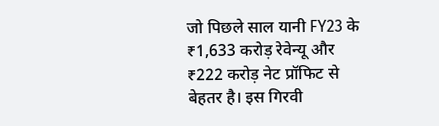जो पिछले साल यानी FY23 के ₹1,633 करोड़ रेवेन्यू और ₹222 करोड़ नेट प्रॉफिट से बेहतर है। इस गिरवी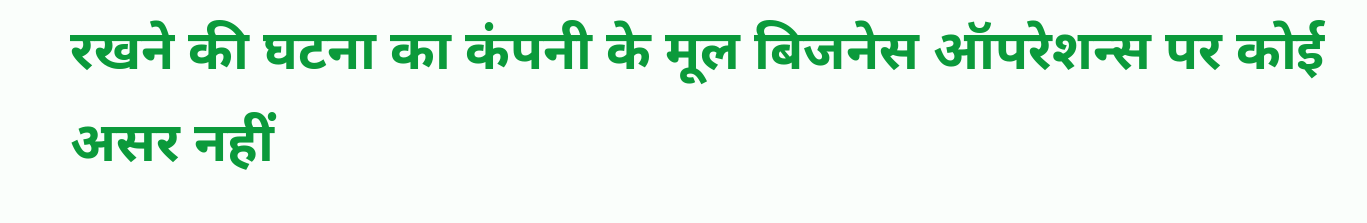रखने की घटना का कंपनी के मूल बिजनेस ऑपरेशन्स पर कोई असर नहीं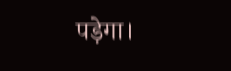पड़ेगा।